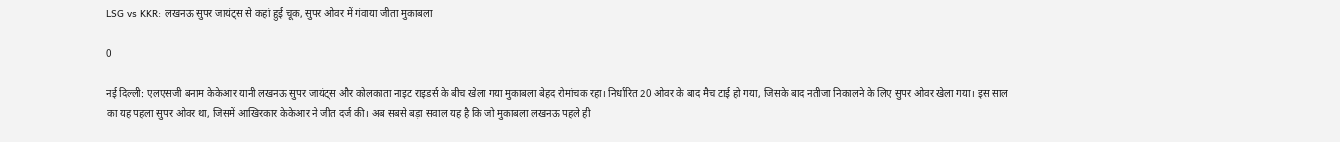LSG vs KKR: लखनऊ सुपर जायंट्स से कहां हुई चूक, सुपर ओवर में गंवाया जीता मुकाबला

0

नई दिल्ली: एलएसजी बनाम केकेआर यानी लखनऊ सुपर जायंट्स और कोलकाता नाइट राइडर्स के बीच खेला गया मुकाबला बेहद रोमांचक रहा। निर्धारित 20 ओवर के बाद मैच टाई हो गया, जिसके बाद नतीजा निकालने के लिए सुपर ओवर खेला गया। इस साल का यह पहला सुपर ओवर था, जिसमें आखिरकार केकेआर ने जीत दर्ज की। अब सबसे बड़ा सवाल यह है कि जो मुकाबला लखनऊ पहले ही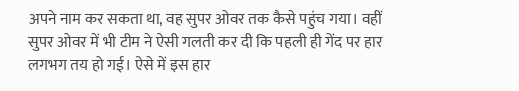अपने नाम कर सकता था, वह सुपर ओवर तक कैसे पहुंच गया। वहीं सुपर ओवर में भी टीम ने ऐसी गलती कर दी कि पहली ही गेंद पर हार लगभग तय हो गई। ऐसे में इस हार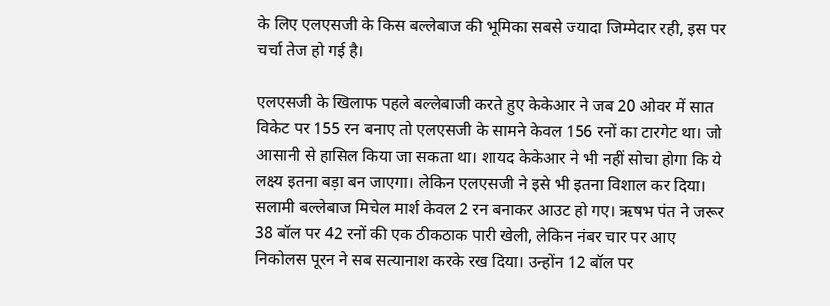के लिए एलएसजी के किस बल्लेबाज की भूमिका सबसे ज्यादा जिम्मेदार रही, इस पर चर्चा तेज हो गई है।

एलएसजी के खिलाफ पहले बल्लेबाजी करते हुए केकेआर ने जब 20 ओवर में सात विकेट पर 155 रन बनाए तो एलएसजी के सामने केवल 156 रनों का टारगेट था। जो आसानी से हासिल किया जा सकता था। शायद केकेआर ने भी नहीं सोचा होगा कि ये लक्ष्य इतना बड़ा बन जाएगा। लेकिन एलएसजी ने इसे भी इतना विशाल कर दिया। सलामी बल्लेबाज मिचेल मार्श केवल 2 रन बनाकर आउट हो गए। ऋषभ पंत ने जरूर 38 बॉल पर 42 रनों की एक ठीकठाक पारी खेली, लेकिन नंबर चार पर आए निकोलस पूरन ने सब सत्यानाश करके रख दिया। उन्होंन 12 बॉल पर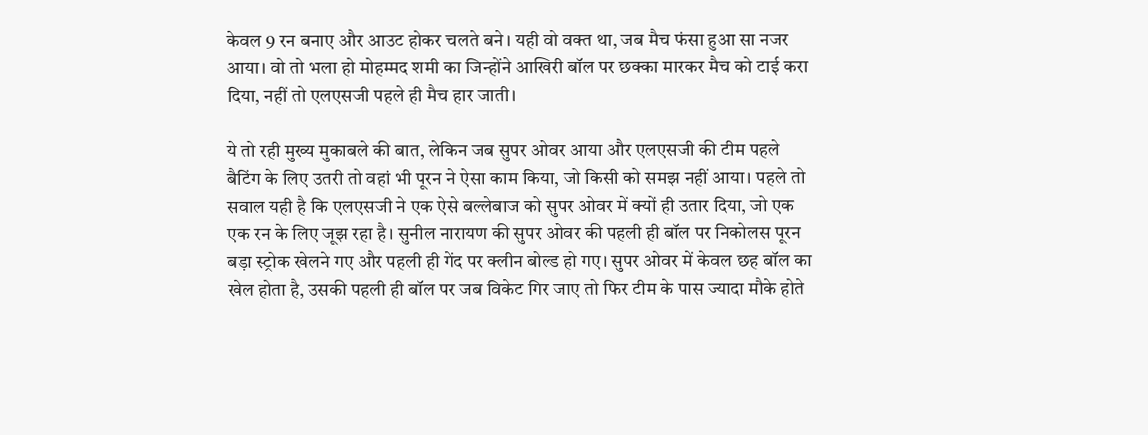केवल 9 रन बनाए और आउट होकर चलते बने। यही वो वक्त था, जब मैच फंसा हुआ सा नजर आया। वो तो भला हो मोहम्मद शमी का जिन्होंने आखिरी बॉल पर छक्का मारकर मैच को टाई करा दिया, नहीं तो एलएसजी पहले ही मैच हार जाती।

ये तो रही मुख्य मुकाबले की बात, लेकिन जब सुपर ओवर आया और एलएसजी की टीम पहले बैटिंग के लिए उतरी तो वहां भी पूरन ने ऐसा काम किया, जो किसी को समझ नहीं आया। पहले तो सवाल यही है कि एलएसजी ने एक ऐसे बल्लेबाज को सुपर ओवर में क्यों ही उतार दिया, जो एक एक रन के लिए जूझ रहा है। सुनील नारायण की सुपर ओवर की पहली ही बॉल पर निकोलस पूरन बड़ा स्ट्रोक खेलने गए और पहली ही गेंद पर क्लीन बोल्ड हो गए। सुपर ओवर में केवल छह बॉल का खेल होता है, उसकी पहली ही बॉल पर जब विकेट गिर जाए तो फिर टीम के पास ज्यादा मौके होते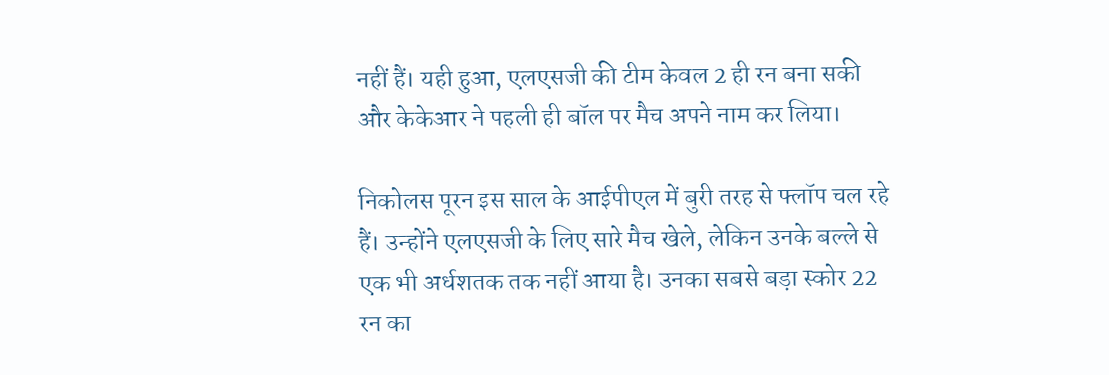नहीं हैं। यही हुआ, एलएसजी की टीम केवल 2 ही रन बना सकी और केकेआर ने पहली ही बॉल पर मैच अपने नाम कर लिया।

निकोलस पूरन इस साल के आईपीएल में बुरी तरह से फ्लॉप चल रहे हैं। उन्होंने एलएसजी के लिए सारे मैच खेले, लेकिन उनके बल्ले से एक भी अर्धशतक तक नहीं आया है। उनका सबसे बड़ा स्कोर 22 रन का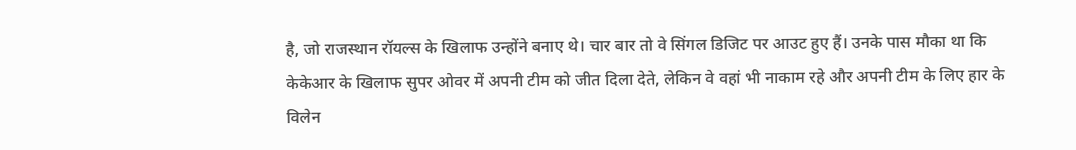है, जो राजस्थान रॉयल्स के खिलाफ उन्होंने बनाए थे। चार बार तो वे सिंगल डिजिट पर आउट हुए हैं। उनके पास मौका था कि केकेआर के खिलाफ सुपर ओवर में अपनी टीम को जीत दिला देते, लेकिन वे वहां भी नाकाम रहे और अपनी टीम के लिए हार के विलेन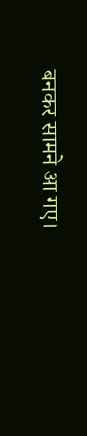बनकर सामने आ गए।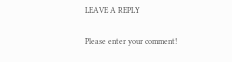LEAVE A REPLY

Please enter your comment!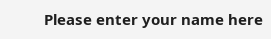Please enter your name here